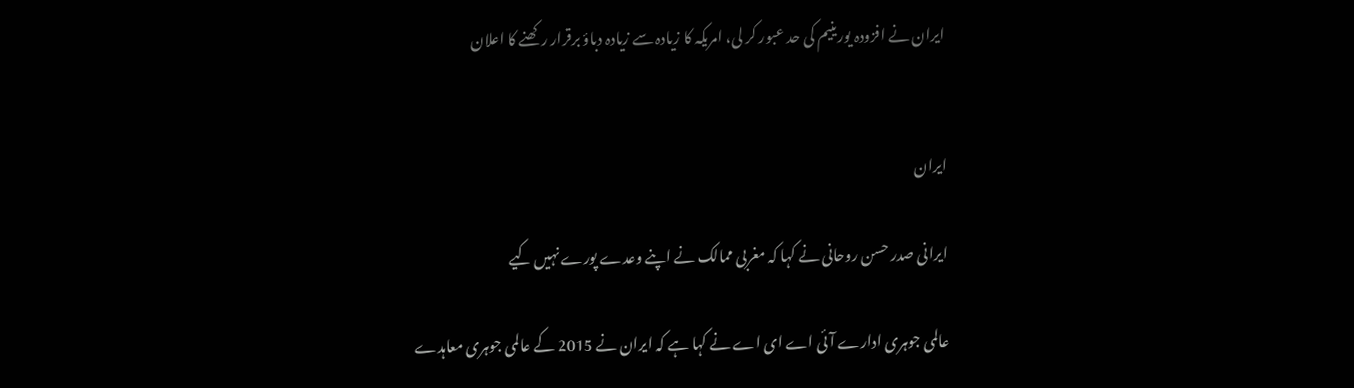ایران نے افزودہ یورینیم کی حد عبور کر لی، امریکہ کا زیادہ سے زیادہ دباؤ برقرار رکھنے کا اعلان


ایران

ایرانی صدر حسن روحانی نے کہا کہ مغربی ممالک نے اپنے وعدے پورے نہیں کیے

عالمی جوہری ادارے آئی اے ای اے نے کہا ہے کہ ایران نے 2015 کے عالمی جوہری معاہدے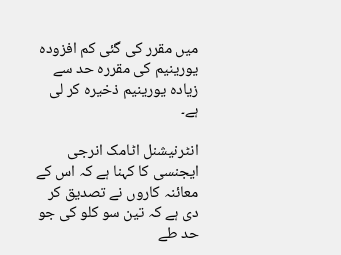میں مقرر کی گئی کم افزودہ یورینیم کی مقررہ حد سے زیادہ یورینیم ذخیرہ کر لی ہے۔

انٹرنیشنل اٹامک انرجی ایجنسی کا کہنا ہے کہ اس کے معائنہ کاروں نے تصدیق کر دی ہے کہ تین سو کلو کی جو حد طے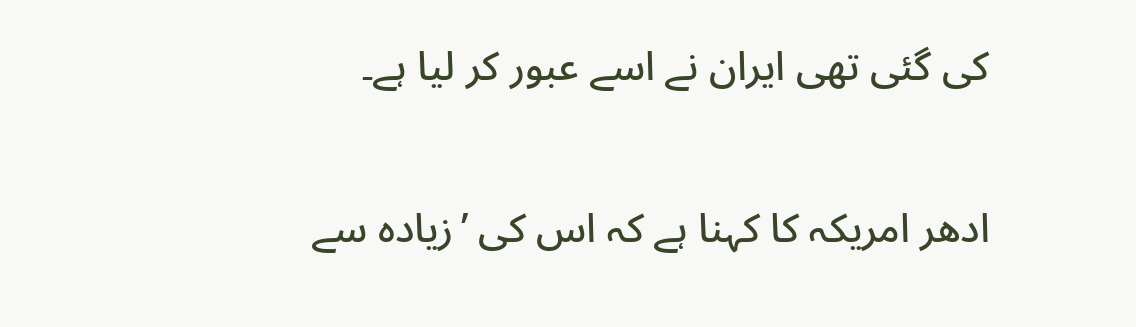کی گئی تھی ایران نے اسے عبور کر لیا ہے۔

ادھر امریکہ کا کہنا ہے کہ اس کی ’زیادہ سے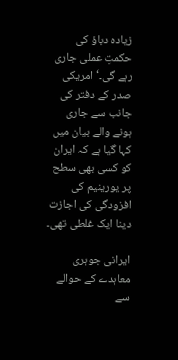زیادہ دباؤ کی حکمتِ عملی جاری رہے گی۔‘ امریکی صدر کے دفتر کی جانب سے جاری ہونے والے بیان میں کہا گیا ہے کہ ایران کو کسی بھی سطح پر یورینیم کی افزودگی کی اجازت دینا ایک غلطی تھی۔

ایرانی جوہری معاہدے کے حوالے سے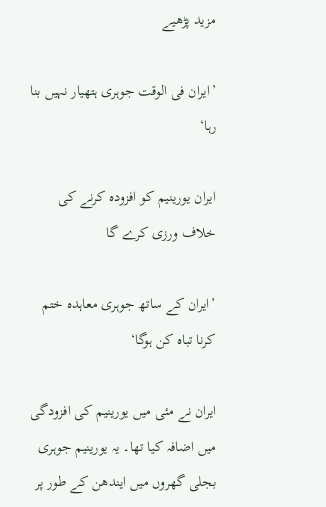مزید پڑھیے

’ایران فی الوقت جوہری ہتھیار نہیں بنا رہا‘

ایران یورینیم کو افزودہ کرنے کی خلاف ورزی کرے گا

’ایران کے ساتھ جوہری معاہدہ ختم کرنا تباہ کن ہوگا‘

ایران نے مئی میں یورینیم کی افزودگی میں اضافہ کیا تھا۔ یہ یورینیم جوہری بجلی گھروں میں ایندھن کے طور پر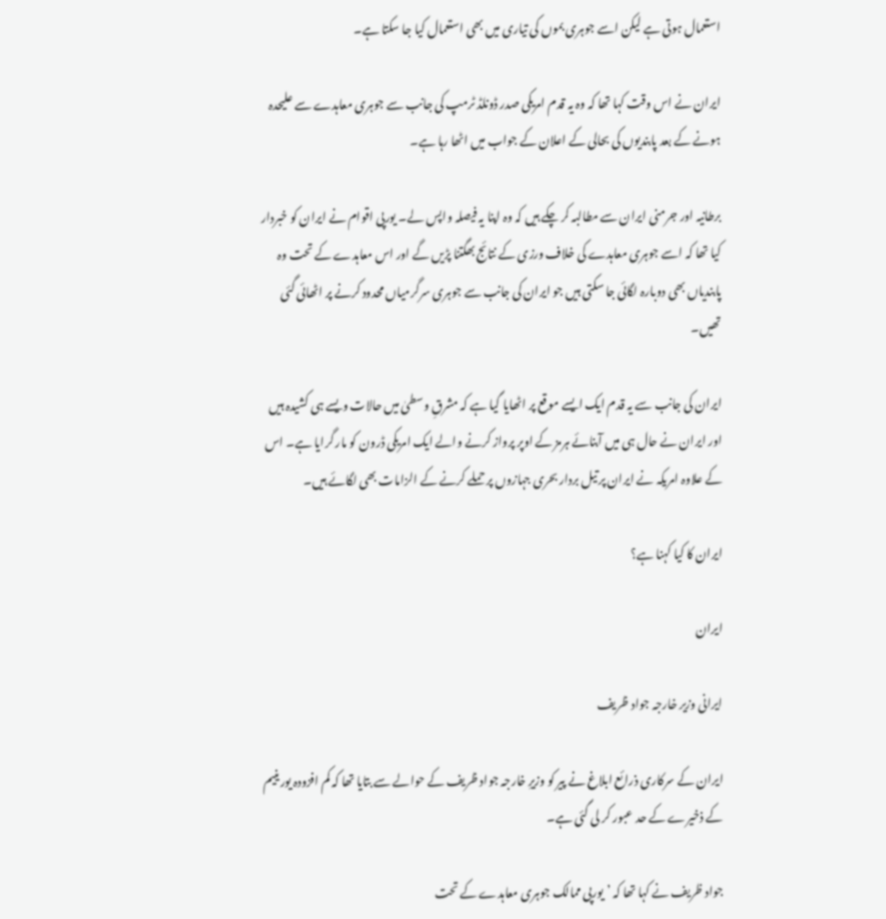استعمال ہوتی ہے لیکن اسے جوہری بموں کی تیاری میں بھی استعمال کیا جا سکتا ہے۔

ایران نے اس وقت کہا تھا کہ وہ یہ قدم امریکی صدر ڈونلڈ ٹرمپ کی جانب سے جوہری معاہدے سے علیحدہ ہونے کے بعد پابندیوں کی بحالی کے اعلان کے جواب میں اٹھا رہا ہے۔

برطانیہ اور جرمنی ایران سے مطالبہ کر چکے ہیں کہ وہ اپنا یہ فیصلہ واپس لے۔ یورپی اقوام نے ایران کو خبردار کیا تھا کہ اسے جوہری معاہدے کی خلاف ورزی کے نتائج بھگتنا پڑیں گے اور اس معاہدے کے تحت وہ پابندیاں بھی دوبارہ لگائی جا سکتی ہیں جو ایران کی جانب سے جوہری سرگرمیاں محدود کرنے پر اٹھائی گئی تھیں۔

ایران کی جانب سے یہ قدم ایک ایسے موقع پر اٹھایا گیا ہے کہ مشرقِ وسطیٰ میں حالات ویسے ہی کشیدہ ہیں اور ایران نے حال ہی میں آبنائے ہرمز کے اوپر پرواز کرنے والے ایک امریکی ڈرون کو مار گرایا ہے۔ اس کے علاوہ امریکہ نے ایران پر تیل بردار بحری جہازوں پر حملے کرنے کے الزامات بھی لگائے ہیں۔

ایران کا کیا کہنا ہے؟

ایران

ایرانی وزیر خارجہ جواد ظریف

ایران کے سرکاری ذرائع ابلاغ نے پیر کو وزیرِ خارجہ جواد ظریف کے حوالے سے بتایا تھا کہ کم افزودہ یورینیم کے ذخیرے کے حد عبور کر لی گئی ہے۔

جواد ظریف نے کہا تھا کہ ’یورپی ممالک جوہری معاہدے کے تحت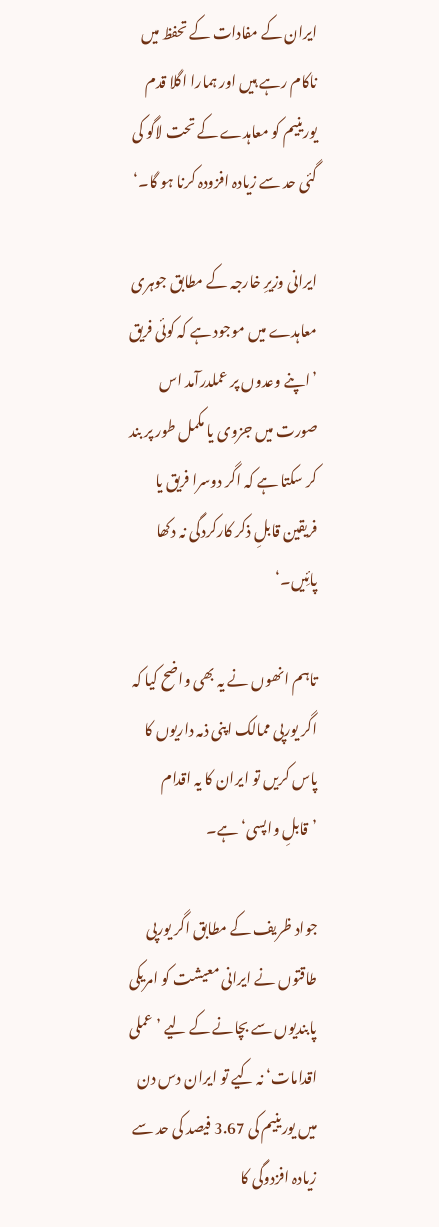ایران کے مفادات کے تحفظ میں ناکام رہے ہیں اور ہمارا اگلا قدم یورینیم کو معاہدے کے تحت لاگو کی گئی حد سے زیادہ افزودہ کرنا ہو گا۔‘

ایرانی وزیرِ خارجہ کے مطابق جوہری معاہدے میں موجود ہے کہ کوئی فریق ’اپنے وعدوں پر عملدرآمد اس صورت میں جزوی یا مکمل طور پر بند کر سکتا ہے کہ اگر دوسرا فریق یا فریقین قابلِ ذکر کارکردگی نہ دکھا پائِیں۔‘

تاہم انھوں نے یہ بھی واضح کیا کہ اگر یورپی ممالک اپنی ذمہ داریوں کا پاس کریں تو ایران کا یہ اقدام ’قابلِ واپسی‘ ہے۔

جواد ظریف کے مطابق اگر یورپی طاقتوں نے ایرانی معیشت کو امریکی پابندیوں سے بچانے کے لیے ’عملی اقدامات‘ نہ کیے تو ایران دس دن میں یورینیم کی 3.67 فیصد کی حد سے زیادہ افزدوگی کا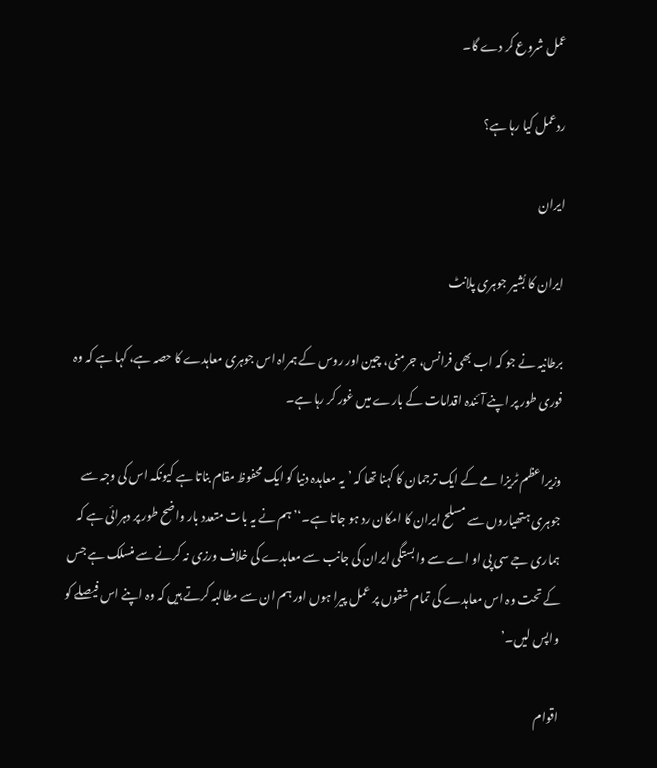عمل شروع کر دے گا۔

ردعمل کیا رہا ہے؟

ایران

ایران کا بُشیر جوہری پلانٹ

برطانیہ نے جو کہ اب بھی فرانس، جرمنی، چین اور روس کے ہمراہ اس جوہری معاہدے کا حصہ ہے، کہا ہے کہ وہ فوری طور پر اپنے آئندہ اقدامات کے بارے میں غور کر رہا ہے۔

وزیراعظم ٹریزا مے کے ایک ترجمان کا کہنا تھا کہ ’یہ معاہدہ دنیا کو ایک محفوظ مقام بناتا ہے کیونکہ اس کی وجہ سے جوہری ہتھیاروں سے مسلح ایران کا امکان رد ہو جاتا ہے۔‘’ہم نے یہ بات متعدد بار واضح طور پر دہرائی ہے کہ ہماری جے سی پی او اے سے وابستگی ایران کی جانب سے معاہدے کی خلاف ورزی نہ کرنے سے منسلک ہے جس کے تحت وہ اس معاہدے کی تمام شقوں پر عمل پیرا ہوں اور ہم ان سے مطالبہ کرتے ہیں کہ وہ اپنے اس فیصلے کو واپس لیں۔’

اقوام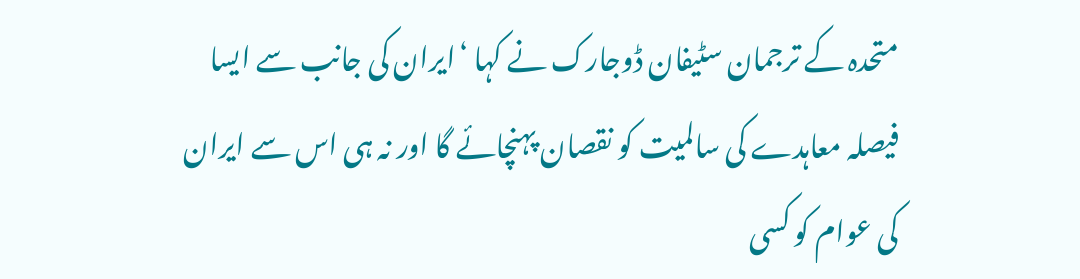متحدہ کے ترجمان سٹیفان ڈوجارک نے کہا ‘ایران کی جانب سے ایسا فیصلہ معاہدے کی سالمیت کو نقصان پہنچائے گا اور نہ ہی اس سے ایران کی عوام کو کسی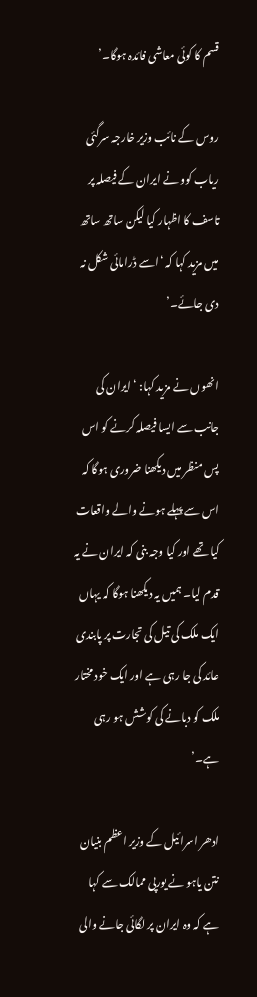قسم کا کوئی معاشی فائدہ ہوگا۔’

روس کے نائب وزیر خارجہ سرگئی ریاب کوو نے ایران کے فیصلہ پر تاسف کا اظہار کیا لیکن ساتھ ساتھ میں مزید کہا کہ ‘اسے ڈرامائی شکل نہ دی جائے۔’

انھوں نے مزید کہا: ‘ایران کی جانب سے ایسا فیصلہ کرنے کو اس پس منظر میں دیکھنا ضروری ہوگا کہ اس سے پہلے ہونے والے واقعات کیا تھے اور کیا وجہ بنی کہ ایران نے یہ قدم لیا۔ ہمیں یہ دیکھنا ہوگا کہ یہاں ایک ملک کی تیل کی تجارت پر پابندی عائد کی جا رہی ہے اور ایک خود مختار ملک کو دبانے کی کوشش ہو رہی ہے۔’

ادھر اسرائیل کے وزیر اعظم بنیان نتن یاہو نے یورپی ممالک سے کہا ہے کہ وہ ایران پر لگائی جانے والی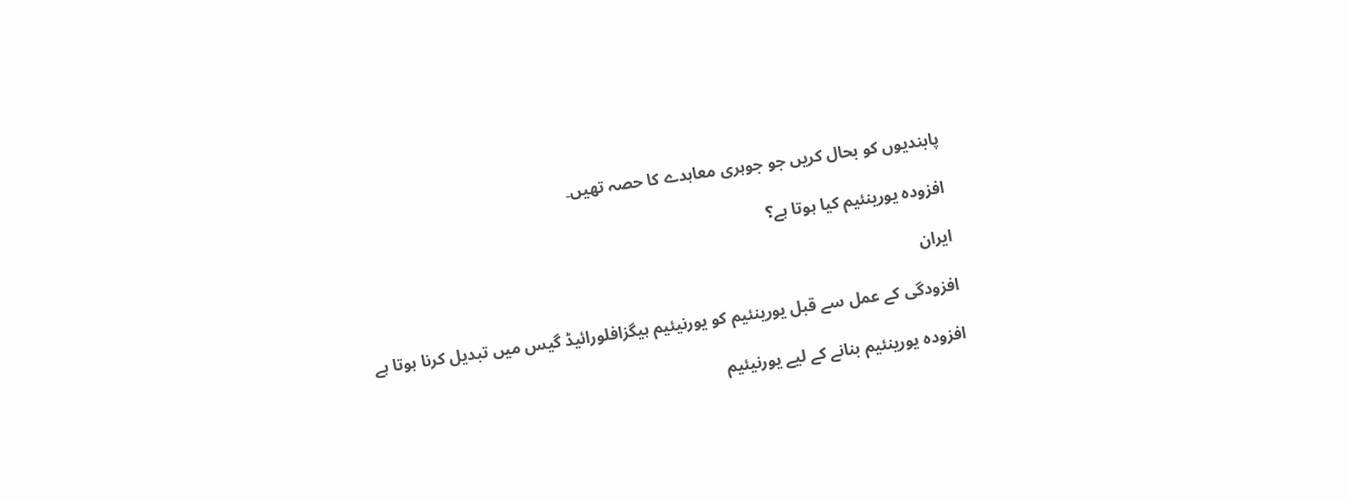پابندیوں کو بحال کریں جو جوہری معاہدے کا حصہ تھیں۔

افزودہ یورینئیم کیا ہوتا ہے؟

ایران

افزودگی کے عمل سے قبل یورینئیم کو یورنیئیم ہیگزافلورائیڈ گیس میں تبدیل کرنا ہوتا ہے

افزودہ یورینئیم بنانے کے لیے یورنیئیم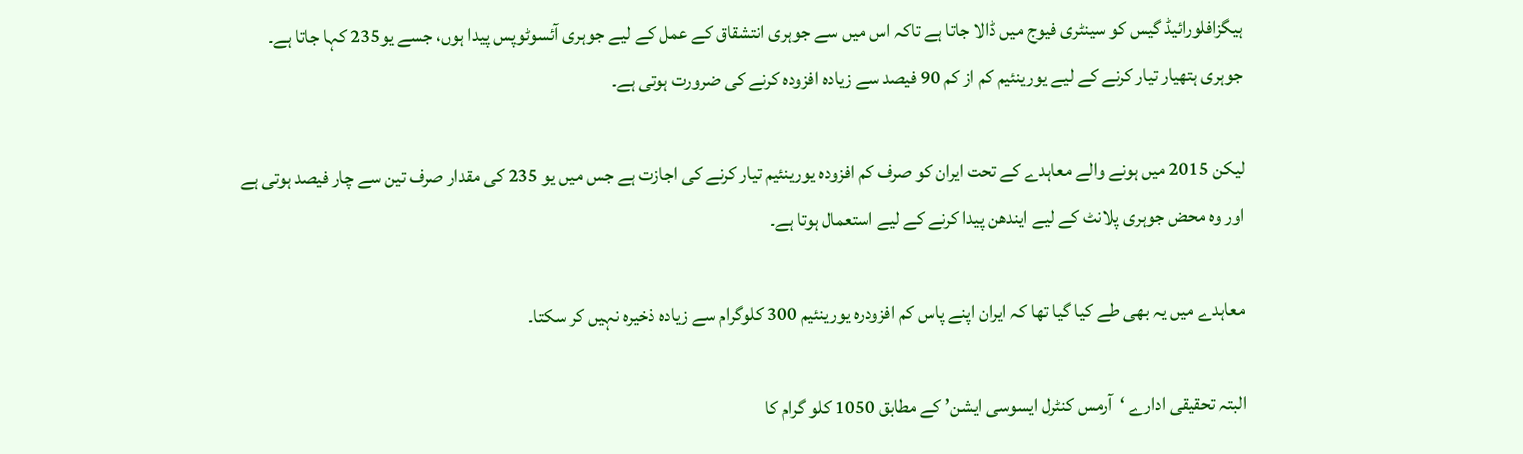ہیگزافلورائیڈ گیس کو سینٹری فیوج میں ڈالا جاتا ہے تاکہ اس میں سے جوہری انتشقاق کے عمل کے لیے جوہری آئسوٹوپس پیدا ہوں، جسے یو235 کہا جاتا ہے۔ جوہری ہتھیار تیار کرنے کے لیے یورینئیم کم از کم 90 فیصد سے زیادہ افزودہ کرنے کی ضرورت ہوتی ہے۔

لیکن 2015 میں ہونے والے معاہدے کے تحت ایران کو صرف کم افزودہ یورینئیم تیار کرنے کی اجازت ہے جس میں یو 235 کی مقدار صرف تین سے چار فیصد ہوتی ہے اور وہ محض جوہری پلانٹ کے لیے ایندھن پیدا کرنے کے لیے استعمال ہوتا ہے۔

معاہدے میں یہ بھی طے کیا گیا تھا کہ ایران اپنے پاس کم افزودرہ یورینئیم 300 کلوگرام سے زیادہ ذخیرہ نہیں کر سکتا۔

البتہ تحقیقی ادارے ‘آرمس کنٹرل ایسوسی ایشن’ کے مطابق 1050 کلو گرام کا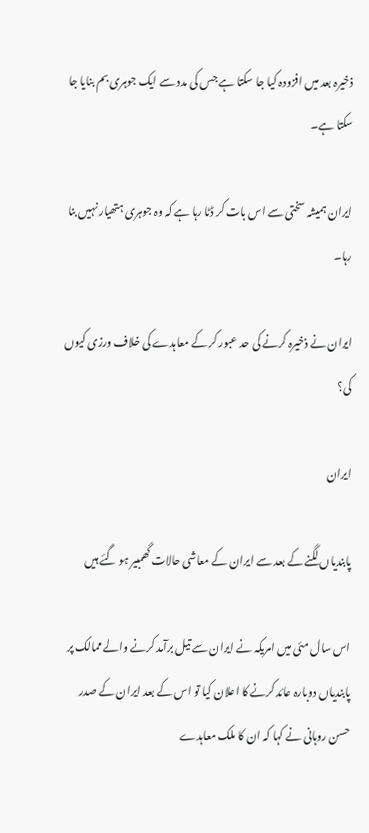ذخیرہ بعد میں افزودہ کیا جا سکتا ہے جس کی مدد سے ایک جوہری بم بنایا جا سکتا ہے۔

ایران ہمیشہ سختی سے اس بات کر ڈٹا رہا ہے کہ وہ جوہری ہتھیار نہیں بنا رہا۔

ایران نے ذخیرہ کرنے کی حد عبور کر کے معاہدے کی خلاف ورزی کیوں کی؟

ایران

پابندیاں لگنے کے بعد سے ایران کے معاشی حالات گھمبیر ہو گئے ہیں

اس سال مئی میں امریکہ نے ایران سے تیل برآمد کرنے والے ممالک پر پابندیاں دوبارہ عائد کرنے کا اعلان کیا تو اس کے بعد ایران کے صدر حسن روہانی نے کہا کہ ان کا ملک معاہدے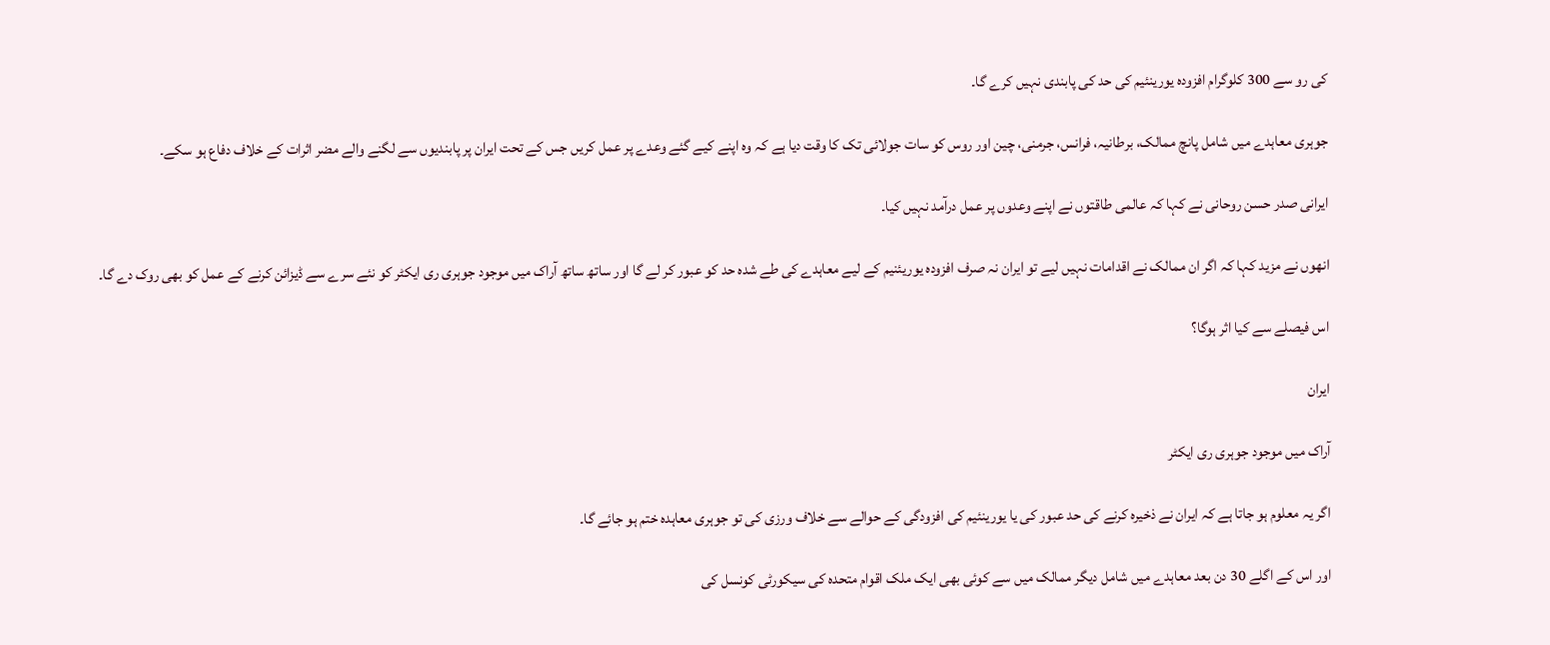کی رو سے 300 کلوگرام افزودہ یورینئیم کی حد کی پابندی نہیں کرے گا۔

جوہری معاہدے میں شامل پانچ ممالک، برطانیہ، فرانس، جرمنی، چین اور روس کو سات جولائی تک کا وقت دیا ہے کہ وہ اپنے کیے گئے وعدے پر عمل کریں جس کے تحت ایران پر پابندیوں سے لگنے والے مضر اثرات کے خلاف دفاع ہو سکے۔

ایرانی صدر حسن روحانی نے کہا کہ عالمی طاقتوں نے اپنے وعدوں پر عمل درآمد نہیں کیا۔

انھوں نے مزید کہا کہ اگر ان ممالک نے اقدامات نہیں لیے تو ایران نہ صرف افزودہ یوریئنیم کے لیے معاہدے کی طے شدہ حد کو عبور کر لے گا اور ساتھ ساتھ آراک میں موجود جوہری ری ایکٹر کو نئے سرے سے ڈیزائن کرنے کے عمل کو بھی روک دے گا۔

اس فیصلے سے کیا اثر ہوگا؟

ایران

آراک میں موجود جوہری ری ایکٹر

اگر یہ معلوم ہو جاتا ہے کہ ایران نے ذخیرہ کرنے کی حد عبور کی یا یورینئیم کی افزودگی کے حوالے سے خلاف ورزی کی تو جوہری معاہدہ ختم ہو جائے گا۔

اور اس کے اگلے 30 دن بعد معاہدے میں شامل دیگر ممالک میں سے کوئی بھی ایک ملک اقوام متحدہ کی سیکورٹی کونسل کی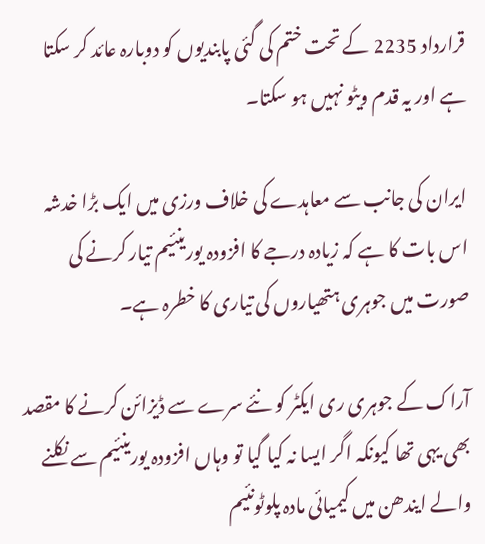قرارداد 2235 کے تحت ختم کی گئی پابندیوں کو دوبارہ عائد کر سکتا ہے اور یہ قدم ویٹو نہیں ہو سکتا۔

ایران کی جانب سے معاہدے کی خلاف ورزی میں ایک بڑا خدشہ اس بات کا ہے کہ زیادہ درجے کا افزودہ یورینئیم تیار کرنے کی صورت میں جوہری ہتھیاروں کی تیاری کا خطرہ ہے۔

آراک کے جوہری ری ایکٹر کو نئے سرے سے ڈیزائن کرنے کا مقصد بھی یہی تھا کیونکہ اگر ایسا نہ کیا گیا تو وہاں افزودہ یورینئیم سے نکلنے والے ایندھن میں کیمیائی مادہ پلوٹونئیم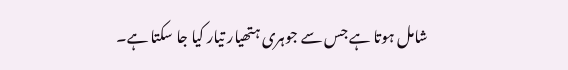شامل ہوتا ہے جس سے جوہری ہتھیار تیار کیا جا سکتا ہے۔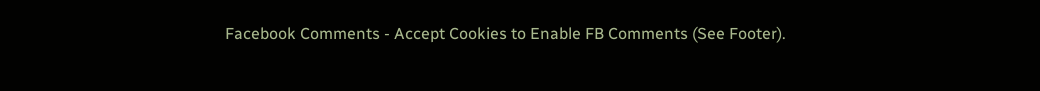Facebook Comments - Accept Cookies to Enable FB Comments (See Footer).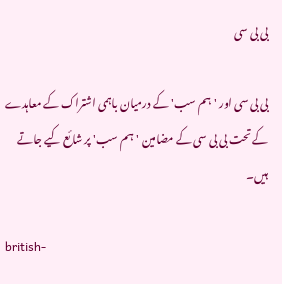بی بی سی

بی بی سی اور 'ہم سب' کے درمیان باہمی اشتراک کے معاہدے کے تحت بی بی سی کے مضامین 'ہم سب' پر شائع کیے جاتے ہیں۔

british-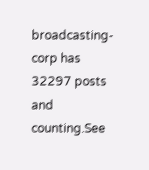broadcasting-corp has 32297 posts and counting.See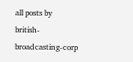all posts by british-broadcasting-corp